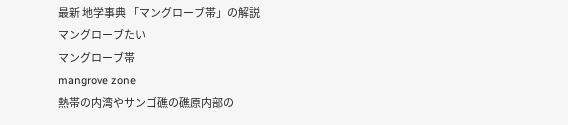最新 地学事典 「マングローブ帯」の解説
マングローブたい
マングローブ帯
mangrove zone
熱帯の内湾やサンゴ礁の礁原内部の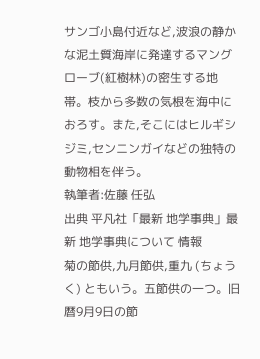サンゴ小島付近など,波浪の静かな泥土質海岸に発達するマングローブ(紅樹林)の密生する地帯。枝から多数の気根を海中におろす。また,そこにはヒルギシジミ,センニンガイなどの独特の動物相を伴う。
執筆者:佐藤 任弘
出典 平凡社「最新 地学事典」最新 地学事典について 情報
菊の節供,九月節供,重九 (ちょうく) ともいう。五節供の一つ。旧暦9月9日の節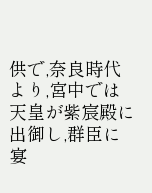供で,奈良時代より,宮中では天皇が紫宸殿に出御し,群臣に宴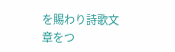を賜わり詩歌文章をつ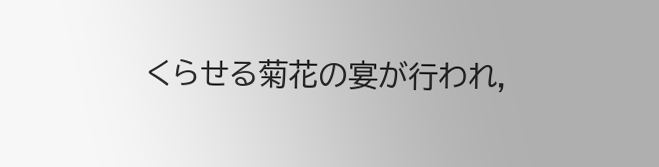くらせる菊花の宴が行われ,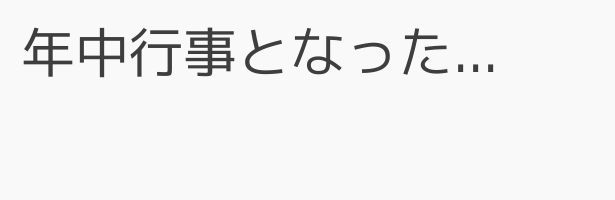年中行事となった...